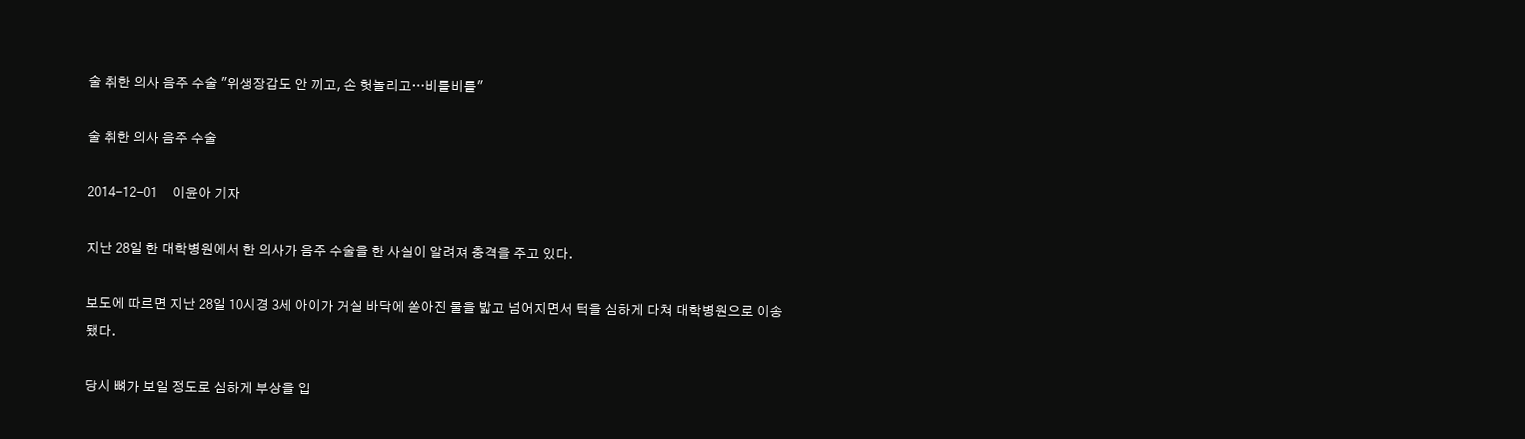술 취한 의사 음주 수술 "위생장갑도 안 끼고, 손 헛놀리고…비틀비틀"

술 취한 의사 음주 수술

2014-12-01     이윤아 기자

지난 28일 한 대학병원에서 한 의사가 음주 수술을 한 사실이 알려져 충격을 주고 있다.

보도에 따르면 지난 28일 10시경 3세 아이가 거실 바닥에 쏟아진 물을 밟고 넘어지면서 턱을 심하게 다쳐 대학병원으로 이송됐다.

당시 뼈가 보일 정도로 심하게 부상을 입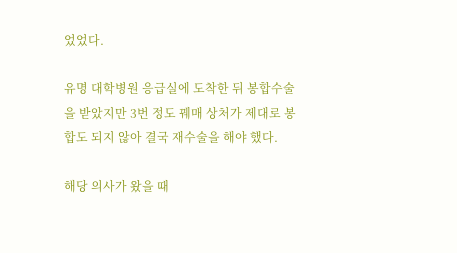었었다.

유명 대학병원 응급실에 도착한 뒤 봉합수술을 받았지만 3번 정도 꿰매 상처가 제대로 봉합도 되지 않아 결국 재수술을 해야 했다.

해당 의사가 왔을 때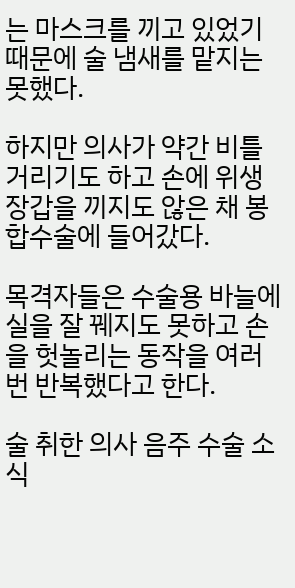는 마스크를 끼고 있었기 때문에 술 냄새를 맡지는 못했다.

하지만 의사가 약간 비틀거리기도 하고 손에 위생장갑을 끼지도 않은 채 봉합수술에 들어갔다.

목격자들은 수술용 바늘에 실을 잘 꿰지도 못하고 손을 헛놀리는 동작을 여러 번 반복했다고 한다.

술 취한 의사 음주 수술 소식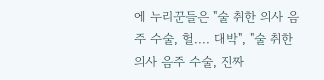에 누리꾼들은 "술 취한 의사 음주 수술, 헐.... 대박", "술 취한 의사 음주 수술, 진짜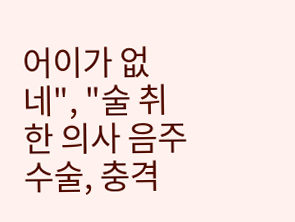어이가 없네", "술 취한 의사 음주 수술, 충격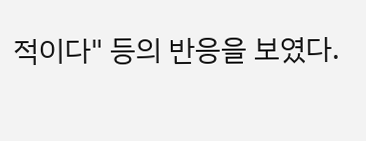적이다" 등의 반응을 보였다.